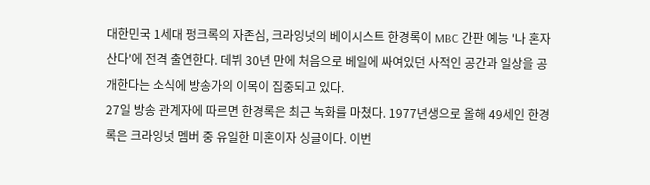대한민국 1세대 펑크록의 자존심, 크라잉넛의 베이시스트 한경록이 MBC 간판 예능 '나 혼자 산다'에 전격 출연한다. 데뷔 30년 만에 처음으로 베일에 싸여있던 사적인 공간과 일상을 공개한다는 소식에 방송가의 이목이 집중되고 있다.
27일 방송 관계자에 따르면 한경록은 최근 녹화를 마쳤다. 1977년생으로 올해 49세인 한경록은 크라잉넛 멤버 중 유일한 미혼이자 싱글이다. 이번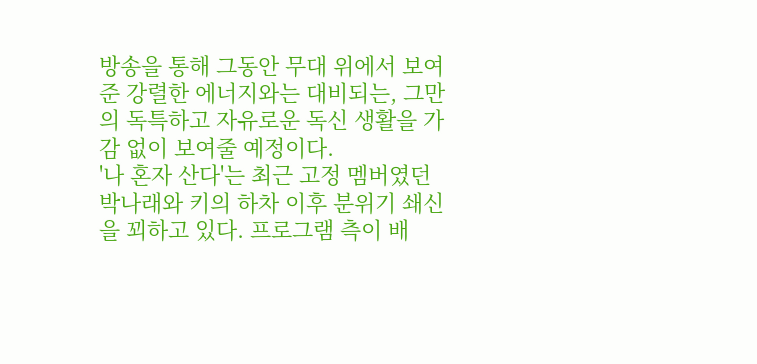방송을 통해 그동안 무대 위에서 보여준 강렬한 에너지와는 대비되는, 그만의 독특하고 자유로운 독신 생활을 가감 없이 보여줄 예정이다.
'나 혼자 산다'는 최근 고정 멤버였던 박나래와 키의 하차 이후 분위기 쇄신을 꾀하고 있다. 프로그램 측이 배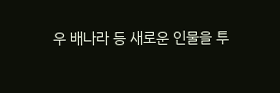우 배나라 등 새로운 인물을 투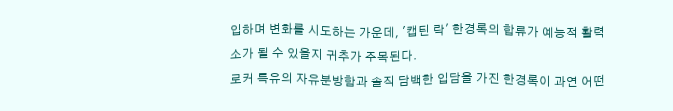입하며 변화를 시도하는 가운데, '캡틴 락' 한경록의 합류가 예능적 활력소가 될 수 있을지 귀추가 주목된다.
로커 특유의 자유분방함과 솔직 담백한 입담을 가진 한경록이 과연 어떤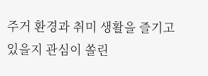주거 환경과 취미 생활을 즐기고 있을지 관심이 쏠린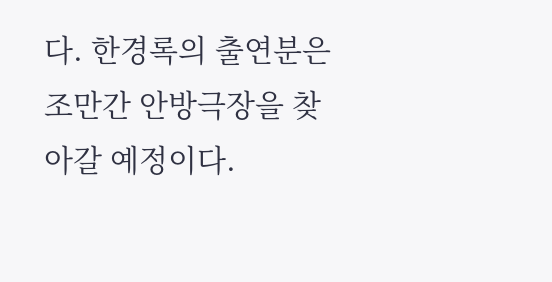다. 한경록의 출연분은 조만간 안방극장을 찾아갈 예정이다.